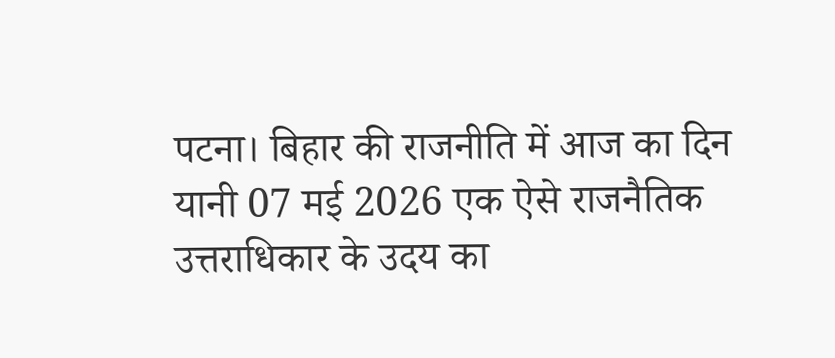पटना। बिहार की राजनीति में आज का दिन यानी 07 मई 2026 एक ऐसे राजनैतिक उत्तराधिकार के उदय का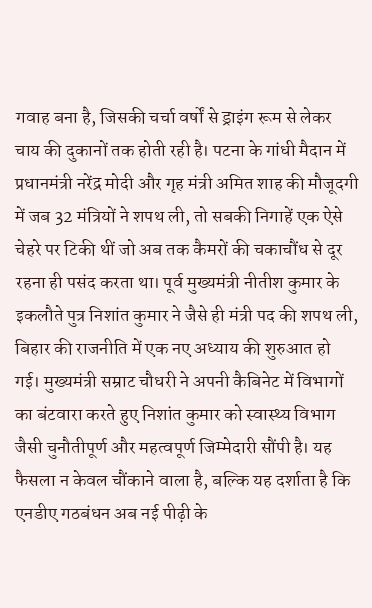गवाह बना है, जिसकी चर्चा वर्षों से ड्राइंग रूम से लेकर चाय की दुकानों तक होती रही है। पटना के गांधी मैदान में प्रधानमंत्री नरेंद्र मोदी और गृह मंत्री अमित शाह की मौजूदगी में जब 32 मंत्रियों ने शपथ ली, तो सबकी निगाहें एक ऐसे चेहरे पर टिकी थीं जो अब तक कैमरों की चकाचौंध से दूर रहना ही पसंद करता था। पूर्व मुख्यमंत्री नीतीश कुमार के इकलौते पुत्र निशांत कुमार ने जैसे ही मंत्री पद की शपथ ली, बिहार की राजनीति में एक नए अध्याय की शुरुआत हो गई। मुख्यमंत्री सम्राट चौधरी ने अपनी कैबिनेट में विभागों का बंटवारा करते हुए निशांत कुमार को स्वास्थ्य विभाग जैसी चुनौतीपूर्ण और महत्वपूर्ण जिम्मेदारी सौंपी है। यह फैसला न केवल चौंकाने वाला है, बल्कि यह दर्शाता है कि एनडीए गठबंधन अब नई पीढ़ी के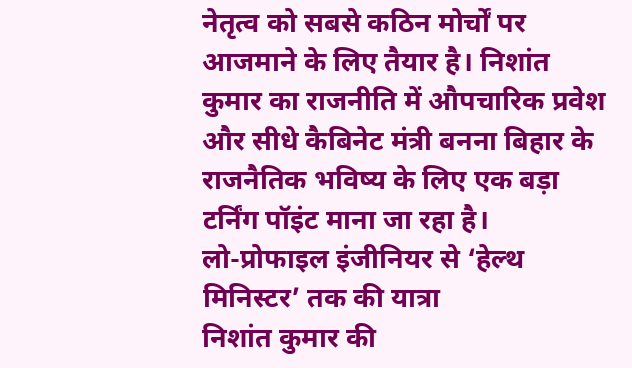नेतृत्व को सबसे कठिन मोर्चों पर आजमाने के लिए तैयार है। निशांत कुमार का राजनीति में औपचारिक प्रवेश और सीधे कैबिनेट मंत्री बनना बिहार के राजनैतिक भविष्य के लिए एक बड़ा टर्निंग पॉइंट माना जा रहा है।
लो-प्रोफाइल इंजीनियर से ‘हेल्थ मिनिस्टर’ तक की यात्रा
निशांत कुमार की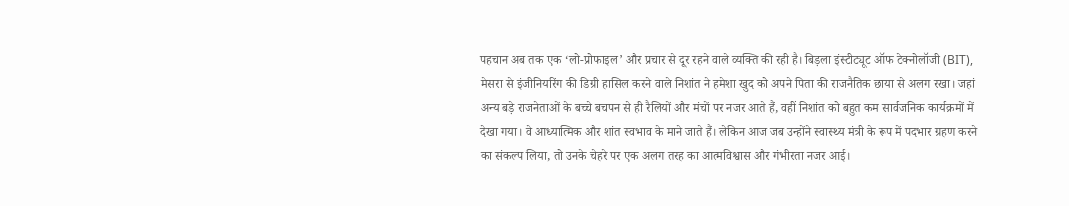पहचान अब तक एक ‘लो-प्रोफाइल’ और प्रचार से दूर रहने वाले व्यक्ति की रही है। बिड़ला इंस्टीट्यूट ऑफ टेक्नोलॉजी (BIT), मेसरा से इंजीनियरिंग की डिग्री हासिल करने वाले निशांत ने हमेशा खुद को अपने पिता की राजनैतिक छाया से अलग रखा। जहां अन्य बड़े राजनेताओं के बच्चे बचपन से ही रैलियों और मंचों पर नजर आते हैं, वहीं निशांत को बहुत कम सार्वजनिक कार्यक्रमों में देखा गया। वे आध्यात्मिक और शांत स्वभाव के माने जाते हैं। लेकिन आज जब उन्होंने स्वास्थ्य मंत्री के रूप में पदभार ग्रहण करने का संकल्प लिया, तो उनके चेहरे पर एक अलग तरह का आत्मविश्वास और गंभीरता नजर आई।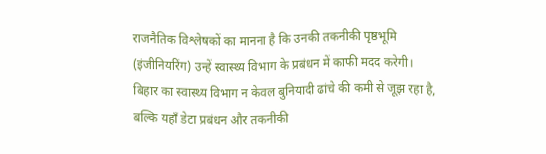राजनैतिक विश्लेषकों का मानना है कि उनकी तकनीकी पृष्ठभूमि (इंजीनियरिंग) उन्हें स्वास्थ्य विभाग के प्रबंधन में काफी मदद करेगी। बिहार का स्वास्थ्य विभाग न केवल बुनियादी ढांचे की कमी से जूझ रहा है, बल्कि यहाँ डेटा प्रबंधन और तकनीकी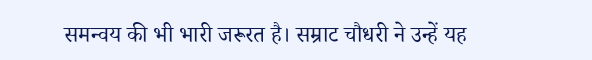समन्वय की भी भारी जरूरत है। सम्राट चौधरी ने उन्हें यह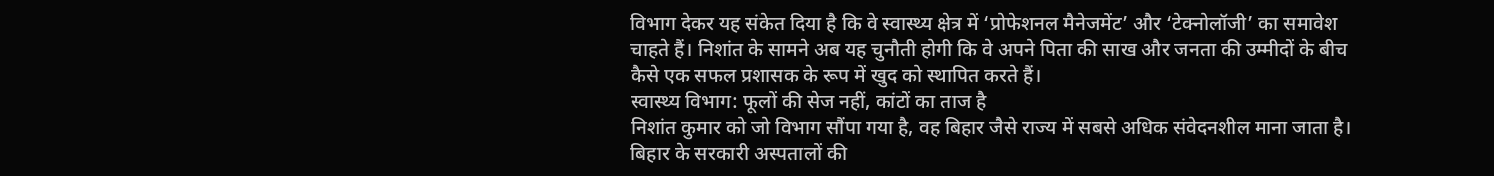विभाग देकर यह संकेत दिया है कि वे स्वास्थ्य क्षेत्र में ‘प्रोफेशनल मैनेजमेंट’ और ‘टेक्नोलॉजी’ का समावेश चाहते हैं। निशांत के सामने अब यह चुनौती होगी कि वे अपने पिता की साख और जनता की उम्मीदों के बीच कैसे एक सफल प्रशासक के रूप में खुद को स्थापित करते हैं।
स्वास्थ्य विभाग: फूलों की सेज नहीं, कांटों का ताज है
निशांत कुमार को जो विभाग सौंपा गया है, वह बिहार जैसे राज्य में सबसे अधिक संवेदनशील माना जाता है। बिहार के सरकारी अस्पतालों की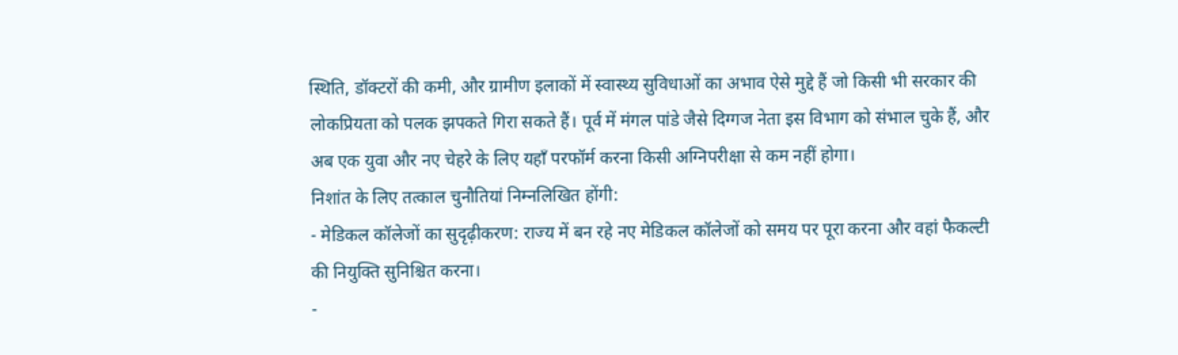स्थिति, डॉक्टरों की कमी, और ग्रामीण इलाकों में स्वास्थ्य सुविधाओं का अभाव ऐसे मुद्दे हैं जो किसी भी सरकार की लोकप्रियता को पलक झपकते गिरा सकते हैं। पूर्व में मंगल पांडे जैसे दिग्गज नेता इस विभाग को संभाल चुके हैं, और अब एक युवा और नए चेहरे के लिए यहाँ परफॉर्म करना किसी अग्निपरीक्षा से कम नहीं होगा।
निशांत के लिए तत्काल चुनौतियां निम्नलिखित होंगी:
- मेडिकल कॉलेजों का सुदृढ़ीकरण: राज्य में बन रहे नए मेडिकल कॉलेजों को समय पर पूरा करना और वहां फैकल्टी की नियुक्ति सुनिश्चित करना।
-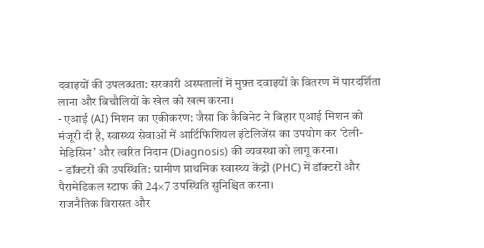दवाइयों की उपलब्धता: सरकारी अस्पतालों में मुफ़्त दवाइयों के वितरण में पारदर्शिता लाना और बिचौलियों के खेल को खत्म करना।
- एआई (AI) मिशन का एकीकरण: जैसा कि कैबिनेट ने बिहार एआई मिशन को मंजूरी दी है, स्वास्थ्य सेवाओं में आर्टिफिशियल इंटेलिजेंस का उपयोग कर ‘टेली-मेडिसिन’ और त्वरित निदान (Diagnosis) की व्यवस्था को लागू करना।
- डॉक्टरों की उपस्थिति: ग्रामीण प्राथमिक स्वास्थ्य केंद्रों (PHC) में डॉक्टरों और पैरामेडिकल स्टाफ की 24×7 उपस्थिति सुनिश्चित करना।
राजनैतिक विरासत और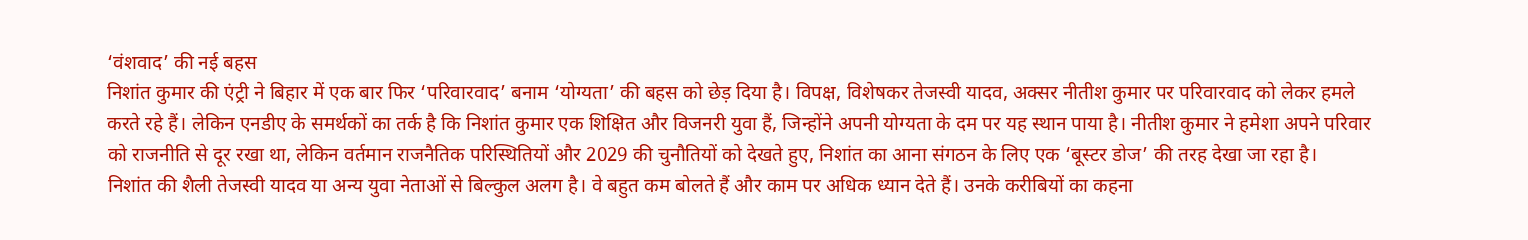‘वंशवाद’ की नई बहस
निशांत कुमार की एंट्री ने बिहार में एक बार फिर ‘परिवारवाद’ बनाम ‘योग्यता’ की बहस को छेड़ दिया है। विपक्ष, विशेषकर तेजस्वी यादव, अक्सर नीतीश कुमार पर परिवारवाद को लेकर हमले करते रहे हैं। लेकिन एनडीए के समर्थकों का तर्क है कि निशांत कुमार एक शिक्षित और विजनरी युवा हैं, जिन्होंने अपनी योग्यता के दम पर यह स्थान पाया है। नीतीश कुमार ने हमेशा अपने परिवार को राजनीति से दूर रखा था, लेकिन वर्तमान राजनैतिक परिस्थितियों और 2029 की चुनौतियों को देखते हुए, निशांत का आना संगठन के लिए एक ‘बूस्टर डोज’ की तरह देखा जा रहा है।
निशांत की शैली तेजस्वी यादव या अन्य युवा नेताओं से बिल्कुल अलग है। वे बहुत कम बोलते हैं और काम पर अधिक ध्यान देते हैं। उनके करीबियों का कहना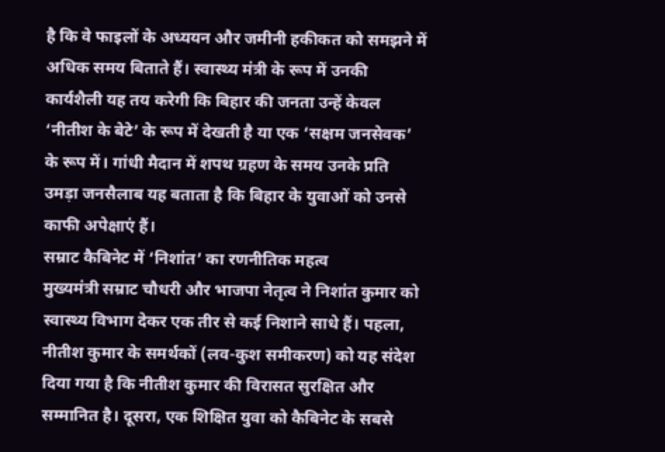है कि वे फाइलों के अध्ययन और जमीनी हकीकत को समझने में अधिक समय बिताते हैं। स्वास्थ्य मंत्री के रूप में उनकी कार्यशैली यह तय करेगी कि बिहार की जनता उन्हें केवल ‘नीतीश के बेटे’ के रूप में देखती है या एक ‘सक्षम जनसेवक’ के रूप में। गांधी मैदान में शपथ ग्रहण के समय उनके प्रति उमड़ा जनसैलाब यह बताता है कि बिहार के युवाओं को उनसे काफी अपेक्षाएं हैं।
सम्राट कैबिनेट में ‘निशांत’ का रणनीतिक महत्व
मुख्यमंत्री सम्राट चौधरी और भाजपा नेतृत्व ने निशांत कुमार को स्वास्थ्य विभाग देकर एक तीर से कई निशाने साधे हैं। पहला, नीतीश कुमार के समर्थकों (लव-कुश समीकरण) को यह संदेश दिया गया है कि नीतीश कुमार की विरासत सुरक्षित और सम्मानित है। दूसरा, एक शिक्षित युवा को कैबिनेट के सबसे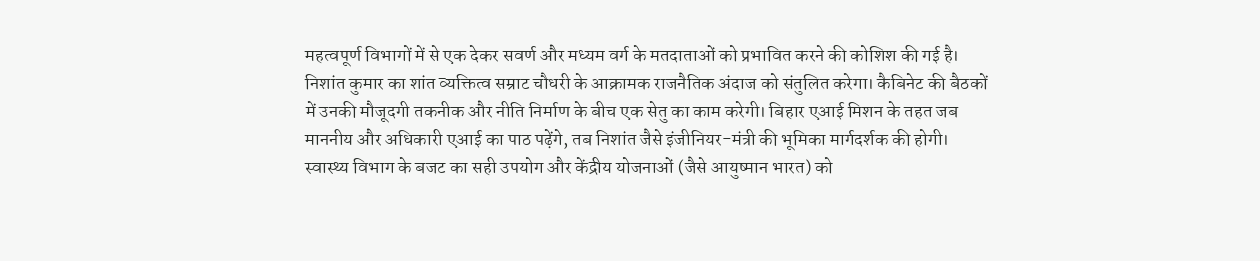महत्वपूर्ण विभागों में से एक देकर सवर्ण और मध्यम वर्ग के मतदाताओं को प्रभावित करने की कोशिश की गई है।
निशांत कुमार का शांत व्यक्तित्व सम्राट चौधरी के आक्रामक राजनैतिक अंदाज को संतुलित करेगा। कैबिनेट की बैठकों में उनकी मौजूदगी तकनीक और नीति निर्माण के बीच एक सेतु का काम करेगी। बिहार एआई मिशन के तहत जब माननीय और अधिकारी एआई का पाठ पढ़ेंगे, तब निशांत जैसे इंजीनियर-मंत्री की भूमिका मार्गदर्शक की होगी। स्वास्थ्य विभाग के बजट का सही उपयोग और केंद्रीय योजनाओं (जैसे आयुष्मान भारत) को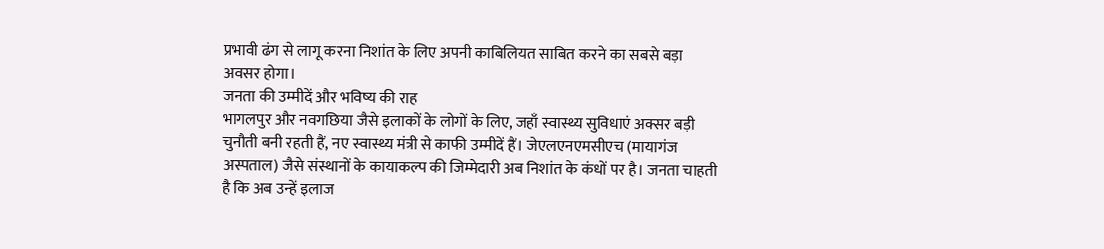प्रभावी ढंग से लागू करना निशांत के लिए अपनी काबिलियत साबित करने का सबसे बड़ा अवसर होगा।
जनता की उम्मीदें और भविष्य की राह
भागलपुर और नवगछिया जैसे इलाकों के लोगों के लिए, जहाँ स्वास्थ्य सुविधाएं अक्सर बड़ी चुनौती बनी रहती हैं, नए स्वास्थ्य मंत्री से काफी उम्मीदें हैं। जेएलएनएमसीएच (मायागंज अस्पताल) जैसे संस्थानों के कायाकल्प की जिम्मेदारी अब निशांत के कंधों पर है। जनता चाहती है कि अब उन्हें इलाज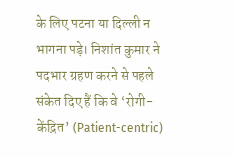के लिए पटना या दिल्ली न भागना पड़े। निशांत कुमार ने पदभार ग्रहण करने से पहले संकेत दिए हैं कि वे ‘रोगी-केंद्रित’ (Patient-centric)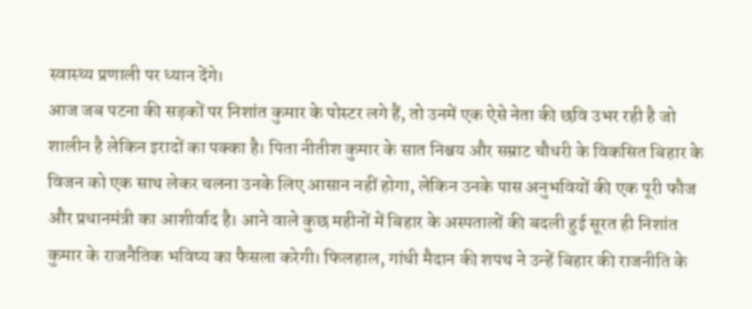स्वास्थ्य प्रणाली पर ध्यान देंगे।
आज जब पटना की सड़कों पर निशांत कुमार के पोस्टर लगे हैं, तो उनमें एक ऐसे नेता की छवि उभर रही है जो शालीन है लेकिन इरादों का पक्का है। पिता नीतीश कुमार के सात निश्चय और सम्राट चौधरी के विकसित बिहार के विजन को एक साथ लेकर चलना उनके लिए आसान नहीं होगा, लेकिन उनके पास अनुभवियों की एक पूरी फौज और प्रधानमंत्री का आशीर्वाद है। आने वाले कुछ महीनों में बिहार के अस्पतालों की बदली हुई सूरत ही निशांत कुमार के राजनैतिक भविष्य का फैसला करेगी। फिलहाल, गांधी मैदान की शपथ ने उन्हें बिहार की राजनीति के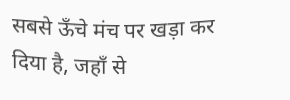सबसे ऊँचे मंच पर खड़ा कर दिया है, जहाँ से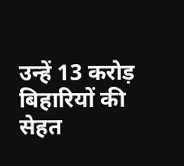उन्हें 13 करोड़ बिहारियों की सेहत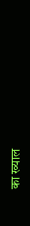का ख्याल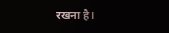रखना है।